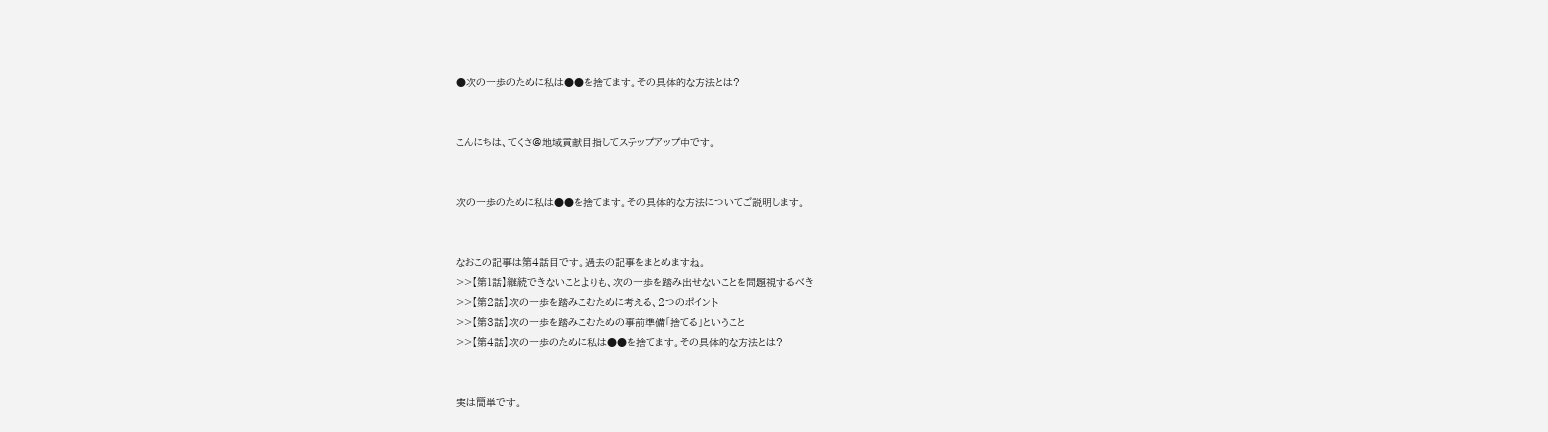●次の一歩のために私は●●を捨てます。その具体的な方法とは?


こんにちは、てくさ@地域貢献目指してステップアップ中です。


次の一歩のために私は●●を捨てます。その具体的な方法についてご説明します。


なおこの記事は第4話目です。過去の記事をまとめますね。
>>【第1話】継続できないことよりも、次の一歩を踏み出せないことを問題視するべき
>>【第2話】次の一歩を踏みこむために考える、2つのポイント
>>【第3話】次の一歩を踏みこむための事前準備「捨てる」ということ
>>【第4話】次の一歩のために私は●●を捨てます。その具体的な方法とは?


実は簡単です。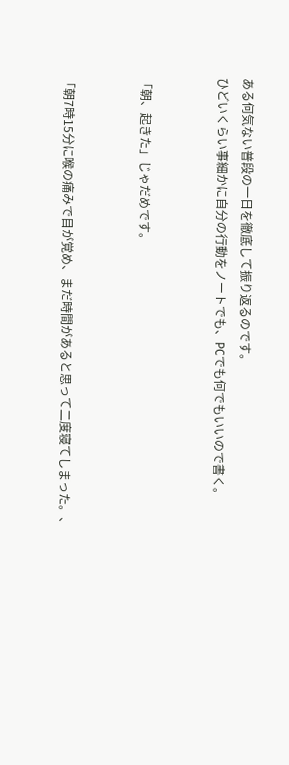ある何気ない普段の一日を徹底して振り返るのです。
ひどいくらい事細かに自分の行動をノートでも、PCでも何でもいいので書く。


「朝、起きた」じゃだめです。


「朝7時15分に喉の痛みで目が覚め、まだ時間があると思って二度寝てしまった。、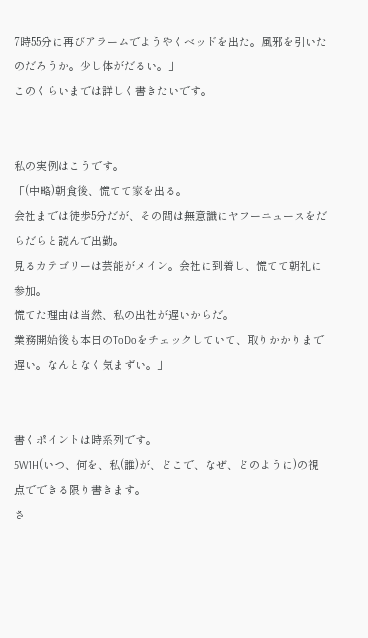7時55分に再びアラームでようやくベッドを出た。風邪を引いたのだろうか。少し体がだるい。」
このくらいまでは詳しく書きたいです。


私の実例はこうです。
「(中略)朝食後、慌てて家を出る。
会社までは徒歩5分だが、その間は無意識にヤフーニュースをだらだらと読んで出勤。
見るカテゴリーは芸能がメイン。会社に到着し、慌てて朝礼に参加。
慌てた理由は当然、私の出社が遅いからだ。
業務開始後も本日のToDoをチェックしていて、取りかかりまで遅い。なんとなく気まずい。」


書くポイントは時系列です。
5W1H(いつ、何を、私(誰)が、どこで、なぜ、どのように)の視点でできる限り書きます。
さ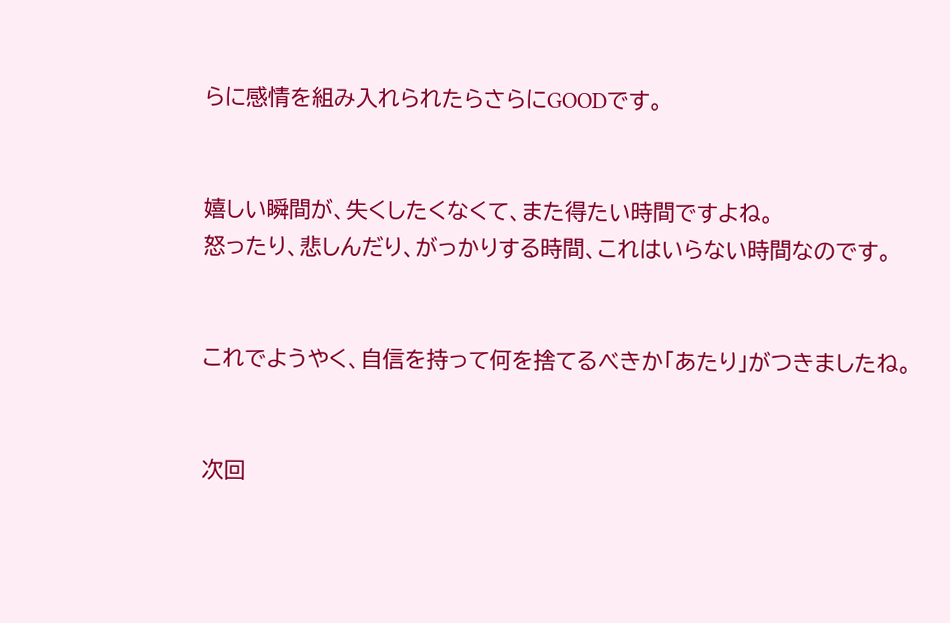らに感情を組み入れられたらさらにGOODです。


嬉しい瞬間が、失くしたくなくて、また得たい時間ですよね。
怒ったり、悲しんだり、がっかりする時間、これはいらない時間なのです。


これでようやく、自信を持って何を捨てるべきか「あたり」がつきましたね。


次回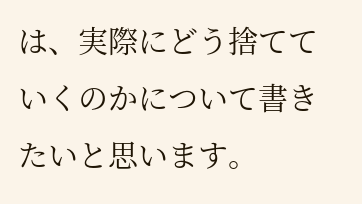は、実際にどう捨てていくのかについて書きたいと思います。